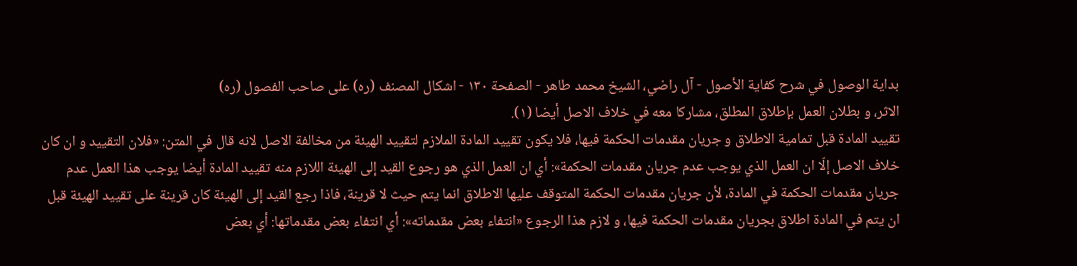بداية الوصول في شرح كفاية الأصول - آل راضي، الشيخ محمد طاهر - الصفحة ١٣٠ - اشكال المصنف (ره) على صاحب الفصول (ره)
الاثر، و بطلان العمل بإطلاق المطلق، مشاركا معه في خلاف الاصل أيضا (١).
تقييد المادة قبل تمامية الاطلاق و جريان مقدمات الحكمة فيها، فلا يكون تقييد المادة الملازم لتقييد الهيئة من مخالفة الاصل لانه قال في المتن: «فلان التقييد و ان كان خلاف الاصل إلّا ان العمل الذي يوجب عدم جريان مقدمات الحكمة»: أي ان العمل الذي هو رجوع القيد إلى الهيئة اللازم منه تقييد المادة أيضا يوجب هذا العمل عدم جريان مقدمات الحكمة في المادة، لأن جريان مقدمات الحكمة المتوقف عليها الاطلاق انما يتم حيث لا قرينة، فاذا رجع القيد إلى الهيئة كان قرينة على تقييد الهيئة قبل ان يتم في المادة اطلاق بجريان مقدمات الحكمة فيها، و لازم هذا الرجوع «انتفاء بعض مقدماته»: أي انتفاء بعض مقدماتها: أي بعض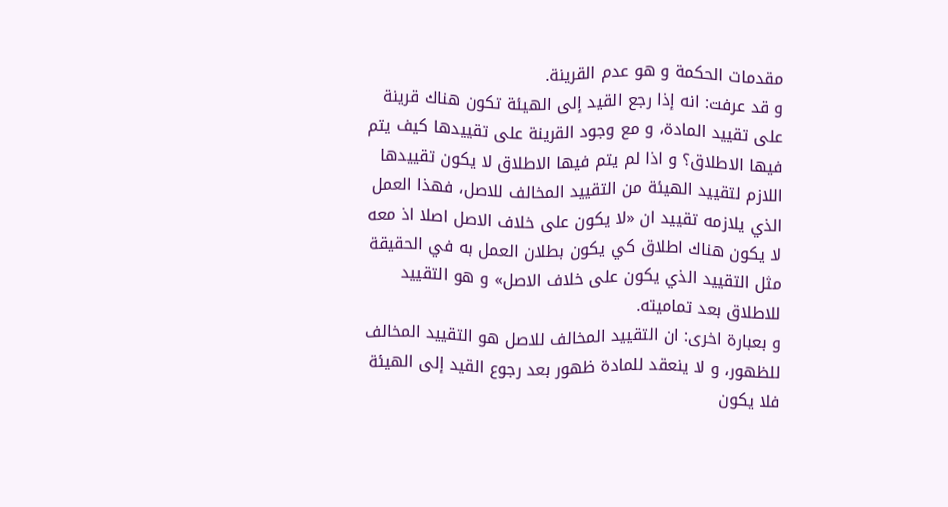مقدمات الحكمة و هو عدم القرينة.
و قد عرفت: انه إذا رجع القيد إلى الهيئة تكون هناك قرينة على تقييد المادة، و مع وجود القرينة على تقييدها كيف يتم فيها الاطلاق؟ و اذا لم يتم فيها الاطلاق لا يكون تقييدها اللازم لتقييد الهيئة من التقييد المخالف للاصل، فهذا العمل الذي يلازمه تقييد ان «لا يكون على خلاف الاصل اصلا اذ معه لا يكون هناك اطلاق كي يكون بطلان العمل به في الحقيقة مثل التقييد الذي يكون على خلاف الاصل» و هو التقييد للاطلاق بعد تماميته.
و بعبارة اخرى: ان التقييد المخالف للاصل هو التقييد المخالف للظهور، و لا ينعقد للمادة ظهور بعد رجوع القيد إلى الهيئة فلا يكون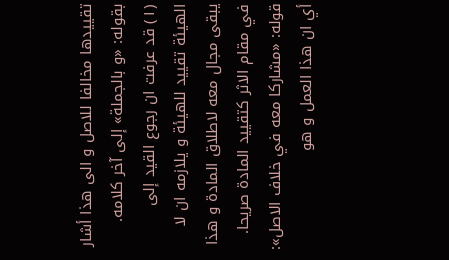تقييدها مخالفا للاصل و الى هذا أشار بقوله: «و بالجملة» إلى آخر كلامه.
(١) قد عرفت ان رجوع القيد إلى الهيئة تقييد للهيئة و يلازمه ان لا يبقى مجال معه لاطلاق المادة و هذا في مقام الاثر كتقييد المادة صريحا. قوله: «مشاركا معه في خلاف الاصل»: أي ان هذا العمل و هو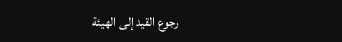رجوع القيد إلى الهيئة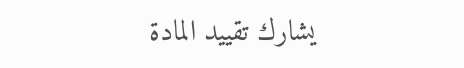يشارك تقييد المادة